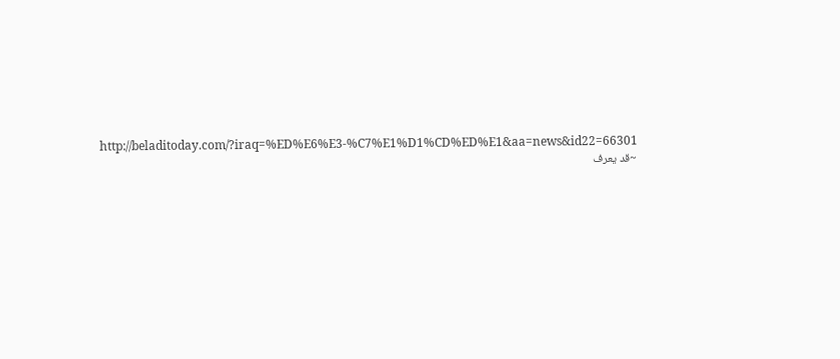http://beladitoday.com/?iraq=%ED%E6%E3-%C7%E1%D1%CD%ED%E1&aa=news&id22=66301
~قد يعرف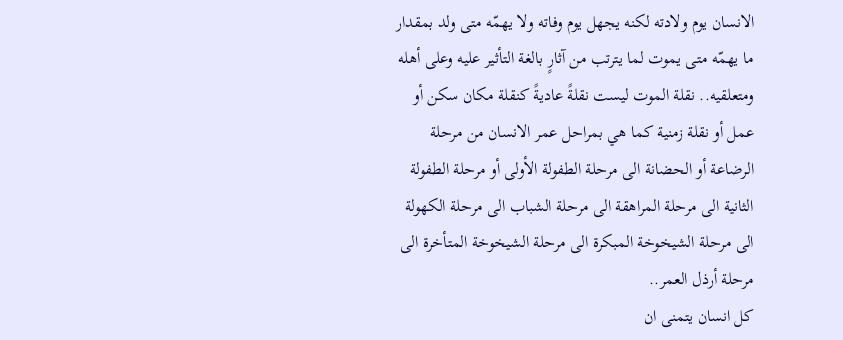الانسان يوم ولادته لكنه يجهل يوم وفاته ولا يهمّه متى ولد بمقدار ما يهمّه متى يموت لما يترتب من آثارٍ بالغة التأثير عليه وعلى أهله ومتعلقيه.. نقلة الموت ليست نقلةً عاديةً كنقلة مكان سكن أو عمل أو نقلة زمنية كما هي بمراحل عمر الانسان من مرحلة الرضاعة أو الحضانة الى مرحلة الطفولة الأولى أو مرحلة الطفولة الثانية الى مرحلة المراهقة الى مرحلة الشباب الى مرحلة الكهولة الى مرحلة الشيخوخة المبكرة الى مرحلة الشيخوخة المتأخرة الى مرحلة أرذل العمر..
كل انسان يتمنى ان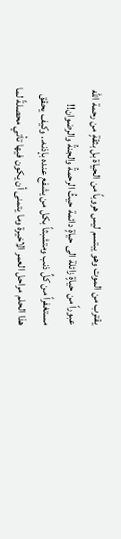يقترب من الموت وهو يبتسم ليس هروباً من الحياة بل بثقةٍ من رحمة الله عبوراً من حياةٍ زائلة الى حياةٍ دائمة حيثُ الرحمةُ والجنةُ والرضوان!!
مستغفراً من كلِّ ذنب ومتشبثاً بكل من يشفع عنده بإذنه.. وكيف يحقق هذا الحلم مراحل العمر الاخيرة وما يتمنى أن يكون فيها تأتي محصلةً لما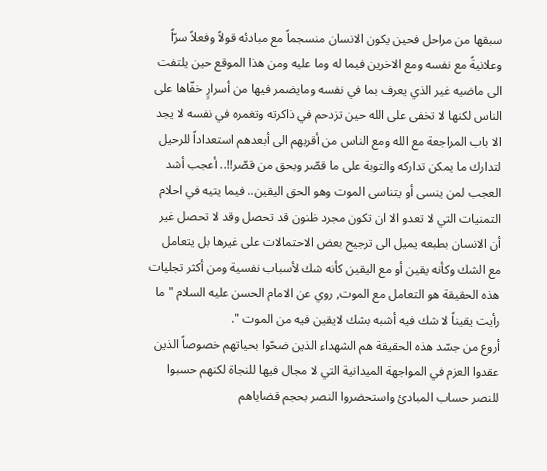سبقها من مراحل فحين يكون الانسان منسجماً مع مبادئه قولاً وفعلاً سرّاً وعلانيةً مع نفسه ومع الاخرين فيما له وما عليه ومن هذا الموقع حين يلتفت الى ماضيه غير الذي يعرف بما في نفسه ومايضمر فيها من أسرارٍ خفّاها على الناس لكنها لا تخفى على الله حين تزدحم في ذاكرته وتغمره في نفسه لا يجد الا باب المراجعة مع الله ومع الناس من أقربهم الى أبعدهم استعداداً للرحيل لتدارك ما يمكن تداركه والتوبة على ما قصّر وبحق من قصّر!!.. أعجب أشد العجب لمن ينسى أو يتناسى الموت وهو الحق اليقين.. فيما يتيه في احلام التمنيات التي لا تعدو الا ان تكون مجرد ظنون قد تحصل وقد لا تحصل غير أن الانسان بطبعه يميل الى ترجيح بعض الاحتمالات على غيرها بل يتعامل مع الشك وكأنه يقين أو مع اليقين كأنه شك لأسباب نفسية ومن أكثر تجليات هذه الحقيقة هو التعامل مع الموت, روي عن الامام الحسن عليه السلام " ما رأيت يقيناً لا شك فيه أشبه بشك لايقين فيه من الموت ".
أروع من جسّد هذه الحقيقة هم الشهداء الذين ضحّوا بحياتهم خصوصاً الذين عقدوا العزم في المواجهة الميدانية التي لا مجال فيها للنجاة لكنهم حسبوا للنصر حساب المبادئ واستحضروا النصر بحجم قضاياهم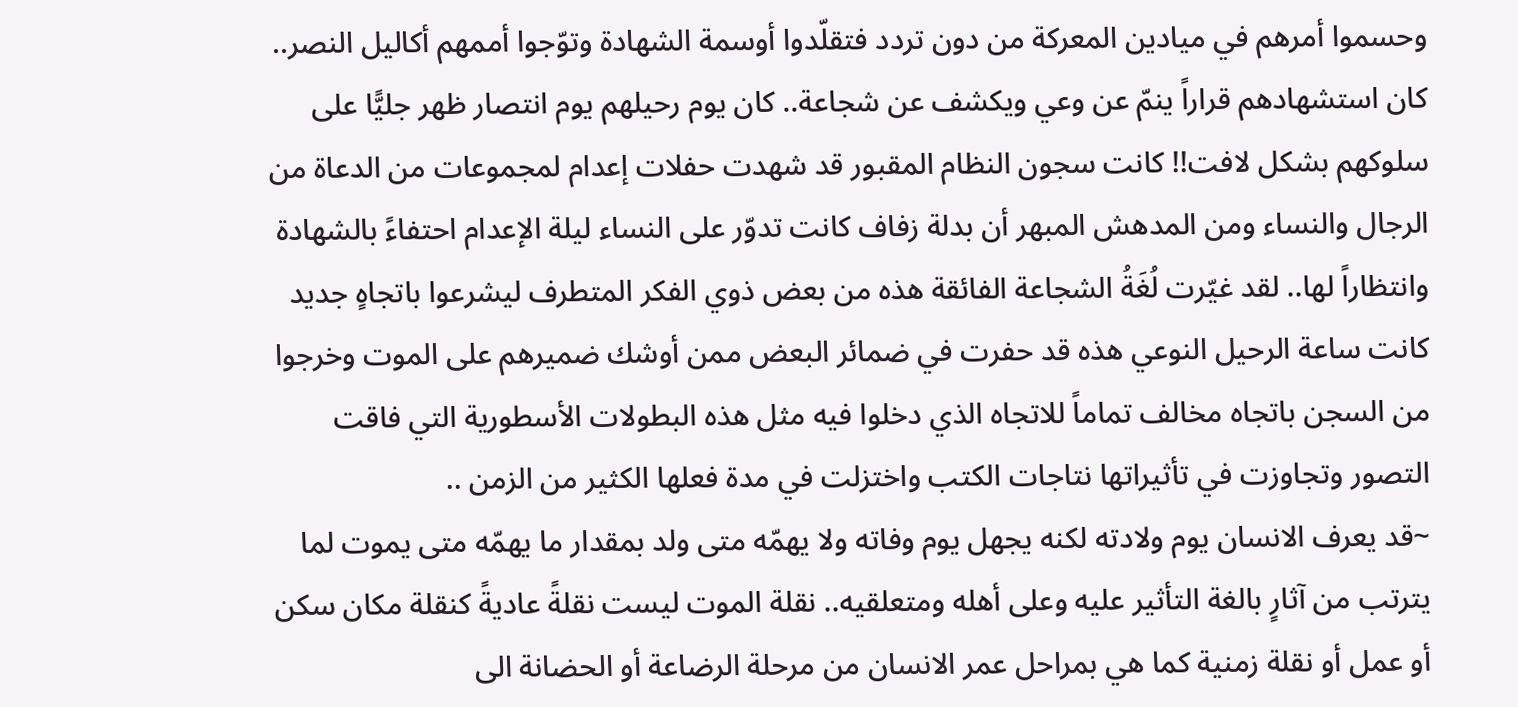وحسموا أمرهم في ميادين المعركة من دون تردد فتقلّدوا أوسمة الشهادة وتوّجوا أممهم أكاليل النصر.. كان استشهادهم قراراً ينمّ عن وعي ويكشف عن شجاعة.. كان يوم رحيلهم يوم انتصار ظهر جليًّا على سلوكهم بشكل لافت!! كانت سجون النظام المقبور قد شهدت حفلات إعدام لمجموعات من الدعاة من الرجال والنساء ومن المدهش المبهر أن بدلة زفاف كانت تدوّر على النساء ليلة الإعدام احتفاءً بالشهادة وانتظاراً لها.. لقد غيّرت لُغَةُ الشجاعة الفائقة هذه من بعض ذوي الفكر المتطرف ليشرعوا باتجاهٍ جديد كانت ساعة الرحيل النوعي هذه قد حفرت في ضمائر البعض ممن أوشك ضميرهم على الموت وخرجوا من السجن باتجاه مخالف تماماً للاتجاه الذي دخلوا فيه مثل هذه البطولات الأسطورية التي فاقت التصور وتجاوزت في تأثيراتها نتاجات الكتب واختزلت في مدة فعلها الكثير من الزمن ..
~قد يعرف الانسان يوم ولادته لكنه يجهل يوم وفاته ولا يهمّه متى ولد بمقدار ما يهمّه متى يموت لما يترتب من آثارٍ بالغة التأثير عليه وعلى أهله ومتعلقيه.. نقلة الموت ليست نقلةً عاديةً كنقلة مكان سكن أو عمل أو نقلة زمنية كما هي بمراحل عمر الانسان من مرحلة الرضاعة أو الحضانة الى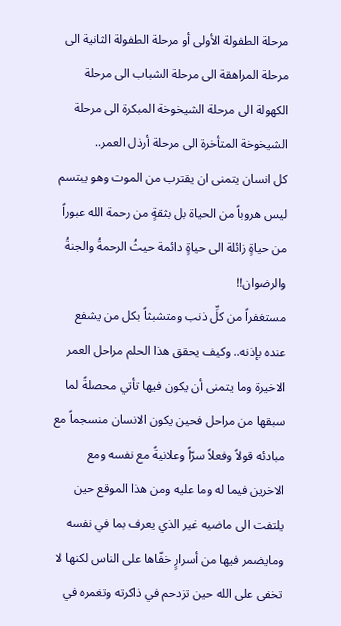مرحلة الطفولة الأولى أو مرحلة الطفولة الثانية الى مرحلة المراهقة الى مرحلة الشباب الى مرحلة الكهولة الى مرحلة الشيخوخة المبكرة الى مرحلة الشيخوخة المتأخرة الى مرحلة أرذل العمر..
كل انسان يتمنى ان يقترب من الموت وهو يبتسم ليس هروباً من الحياة بل بثقةٍ من رحمة الله عبوراً من حياةٍ زائلة الى حياةٍ دائمة حيثُ الرحمةُ والجنةُ والرضوان!!
مستغفراً من كلِّ ذنب ومتشبثاً بكل من يشفع عنده بإذنه.. وكيف يحقق هذا الحلم مراحل العمر الاخيرة وما يتمنى أن يكون فيها تأتي محصلةً لما سبقها من مراحل فحين يكون الانسان منسجماً مع مبادئه قولاً وفعلاً سرّاً وعلانيةً مع نفسه ومع الاخرين فيما له وما عليه ومن هذا الموقع حين يلتفت الى ماضيه غير الذي يعرف بما في نفسه ومايضمر فيها من أسرارٍ خفّاها على الناس لكنها لا تخفى على الله حين تزدحم في ذاكرته وتغمره في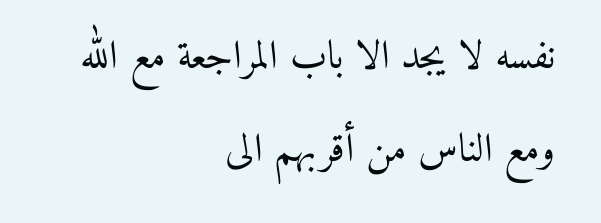نفسه لا يجد الا باب المراجعة مع الله ومع الناس من أقربهم الى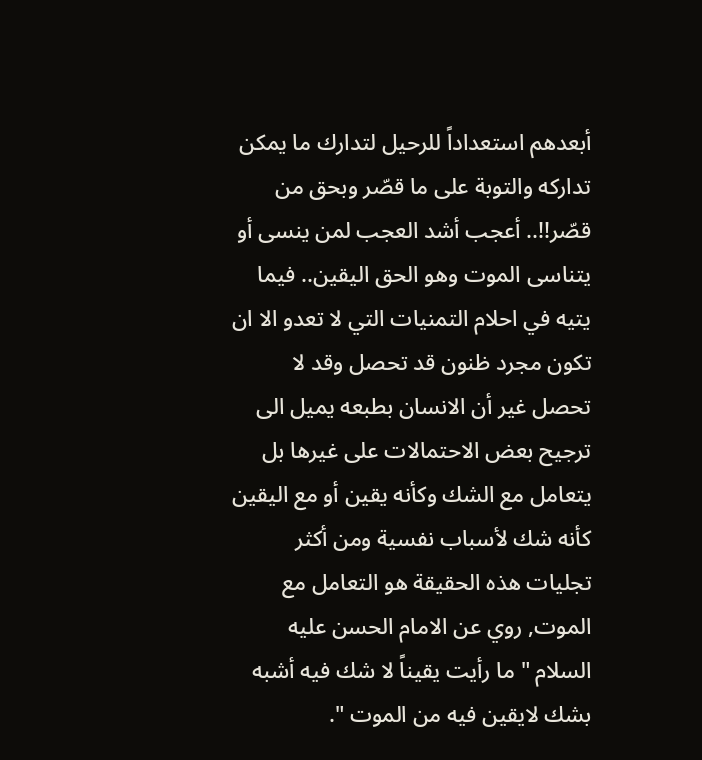أبعدهم استعداداً للرحيل لتدارك ما يمكن تداركه والتوبة على ما قصّر وبحق من قصّر!!.. أعجب أشد العجب لمن ينسى أو يتناسى الموت وهو الحق اليقين.. فيما يتيه في احلام التمنيات التي لا تعدو الا ان تكون مجرد ظنون قد تحصل وقد لا تحصل غير أن الانسان بطبعه يميل الى ترجيح بعض الاحتمالات على غيرها بل يتعامل مع الشك وكأنه يقين أو مع اليقين كأنه شك لأسباب نفسية ومن أكثر تجليات هذه الحقيقة هو التعامل مع الموت, روي عن الامام الحسن عليه السلام " ما رأيت يقيناً لا شك فيه أشبه بشك لايقين فيه من الموت ".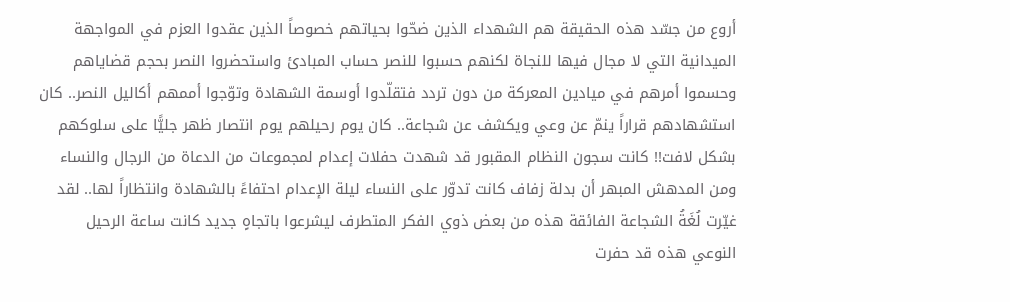أروع من جسّد هذه الحقيقة هم الشهداء الذين ضحّوا بحياتهم خصوصاً الذين عقدوا العزم في المواجهة الميدانية التي لا مجال فيها للنجاة لكنهم حسبوا للنصر حساب المبادئ واستحضروا النصر بحجم قضاياهم وحسموا أمرهم في ميادين المعركة من دون تردد فتقلّدوا أوسمة الشهادة وتوّجوا أممهم أكاليل النصر.. كان استشهادهم قراراً ينمّ عن وعي ويكشف عن شجاعة.. كان يوم رحيلهم يوم انتصار ظهر جليًّا على سلوكهم بشكل لافت!! كانت سجون النظام المقبور قد شهدت حفلات إعدام لمجموعات من الدعاة من الرجال والنساء ومن المدهش المبهر أن بدلة زفاف كانت تدوّر على النساء ليلة الإعدام احتفاءً بالشهادة وانتظاراً لها.. لقد غيّرت لُغَةُ الشجاعة الفائقة هذه من بعض ذوي الفكر المتطرف ليشرعوا باتجاهٍ جديد كانت ساعة الرحيل النوعي هذه قد حفرت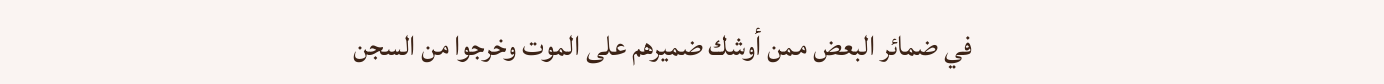في ضمائر البعض ممن أوشك ضميرهم على الموت وخرجوا من السجن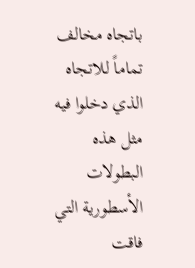باتجاه مخالف تماماً للاتجاه الذي دخلوا فيه مثل هذه البطولات الأسطورية التي فاقت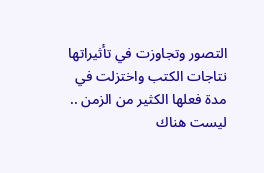التصور وتجاوزت في تأثيراتها نتاجات الكتب واختزلت في مدة فعلها الكثير من الزمن ..
ليست هناك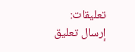تعليقات:
إرسال تعليق